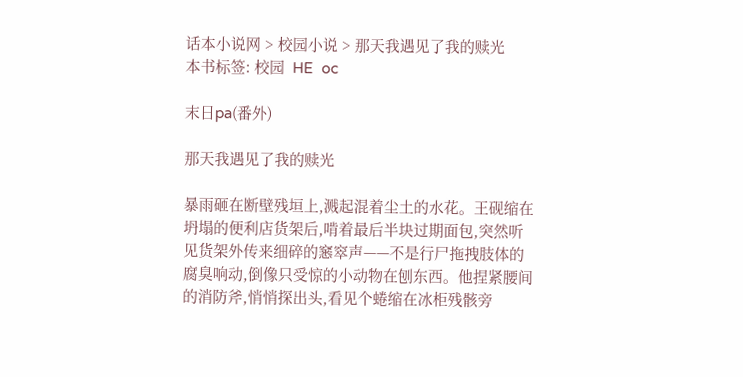话本小说网 > 校园小说 > 那天我遇见了我的赎光
本书标签: 校园  HE  oc

末日pa(番外)

那天我遇见了我的赎光

暴雨砸在断壁残垣上,溅起混着尘土的水花。王砚缩在坍塌的便利店货架后,啃着最后半块过期面包,突然听见货架外传来细碎的窸窣声——不是行尸拖拽肢体的腐臭响动,倒像只受惊的小动物在刨东西。他捏紧腰间的消防斧,悄悄探出头,看见个蜷缩在冰柜残骸旁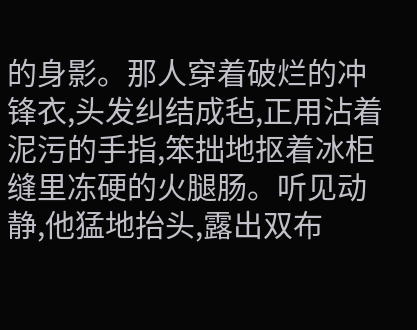的身影。那人穿着破烂的冲锋衣,头发纠结成毡,正用沾着泥污的手指,笨拙地抠着冰柜缝里冻硬的火腿肠。听见动静,他猛地抬头,露出双布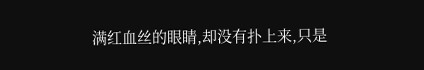满红血丝的眼睛,却没有扑上来,只是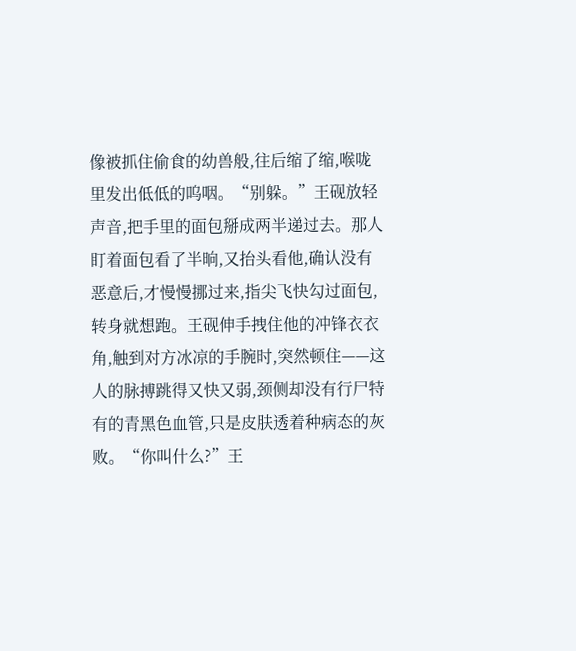像被抓住偷食的幼兽般,往后缩了缩,喉咙里发出低低的呜咽。“别躲。”王砚放轻声音,把手里的面包掰成两半递过去。那人盯着面包看了半晌,又抬头看他,确认没有恶意后,才慢慢挪过来,指尖飞快勾过面包,转身就想跑。王砚伸手拽住他的冲锋衣衣角,触到对方冰凉的手腕时,突然顿住——这人的脉搏跳得又快又弱,颈侧却没有行尸特有的青黑色血管,只是皮肤透着种病态的灰败。“你叫什么?”王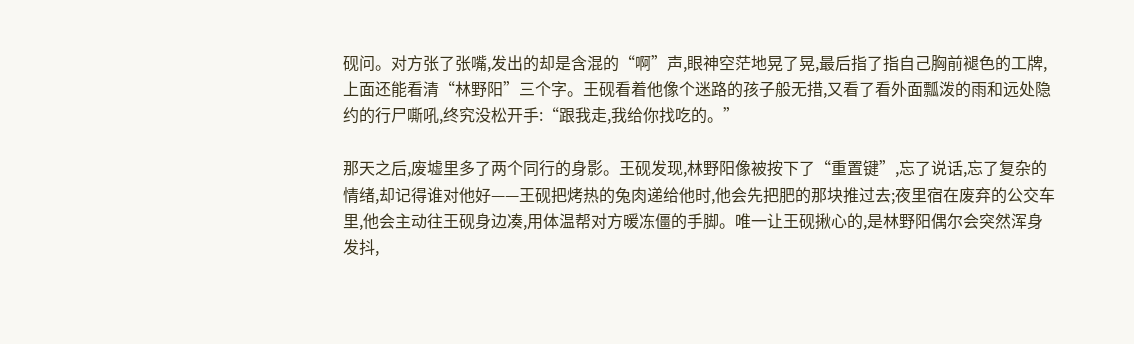砚问。对方张了张嘴,发出的却是含混的“啊”声,眼神空茫地晃了晃,最后指了指自己胸前褪色的工牌,上面还能看清“林野阳”三个字。王砚看着他像个迷路的孩子般无措,又看了看外面瓢泼的雨和远处隐约的行尸嘶吼,终究没松开手:“跟我走,我给你找吃的。”

那天之后,废墟里多了两个同行的身影。王砚发现,林野阳像被按下了“重置键”,忘了说话,忘了复杂的情绪,却记得谁对他好——王砚把烤热的兔肉递给他时,他会先把肥的那块推过去;夜里宿在废弃的公交车里,他会主动往王砚身边凑,用体温帮对方暖冻僵的手脚。唯一让王砚揪心的,是林野阳偶尔会突然浑身发抖,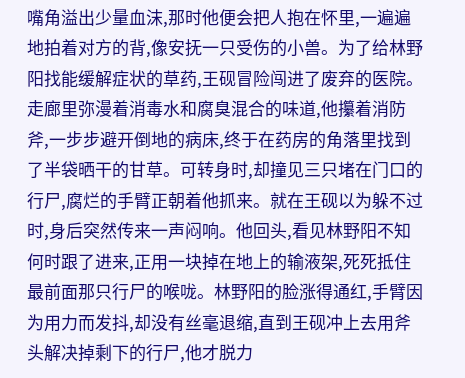嘴角溢出少量血沫,那时他便会把人抱在怀里,一遍遍地拍着对方的背,像安抚一只受伤的小兽。为了给林野阳找能缓解症状的草药,王砚冒险闯进了废弃的医院。走廊里弥漫着消毒水和腐臭混合的味道,他攥着消防斧,一步步避开倒地的病床,终于在药房的角落里找到了半袋晒干的甘草。可转身时,却撞见三只堵在门口的行尸,腐烂的手臂正朝着他抓来。就在王砚以为躲不过时,身后突然传来一声闷响。他回头,看见林野阳不知何时跟了进来,正用一块掉在地上的输液架,死死抵住最前面那只行尸的喉咙。林野阳的脸涨得通红,手臂因为用力而发抖,却没有丝毫退缩,直到王砚冲上去用斧头解决掉剩下的行尸,他才脱力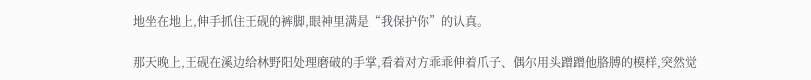地坐在地上,伸手抓住王砚的裤脚,眼神里满是“我保护你”的认真。

那天晚上,王砚在溪边给林野阳处理磨破的手掌,看着对方乖乖伸着爪子、偶尔用头蹭蹭他胳膊的模样,突然觉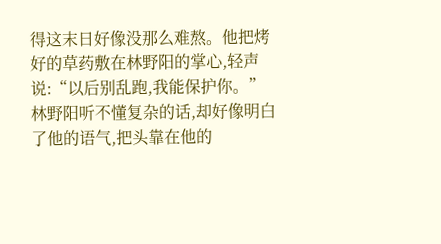得这末日好像没那么难熬。他把烤好的草药敷在林野阳的掌心,轻声说:“以后别乱跑,我能保护你。”林野阳听不懂复杂的话,却好像明白了他的语气,把头靠在他的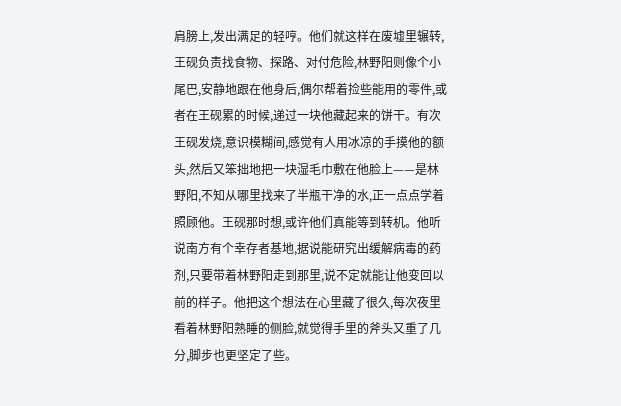肩膀上,发出满足的轻哼。他们就这样在废墟里辗转,王砚负责找食物、探路、对付危险,林野阳则像个小尾巴,安静地跟在他身后,偶尔帮着捡些能用的零件,或者在王砚累的时候,递过一块他藏起来的饼干。有次王砚发烧,意识模糊间,感觉有人用冰凉的手摸他的额头,然后又笨拙地把一块湿毛巾敷在他脸上——是林野阳,不知从哪里找来了半瓶干净的水,正一点点学着照顾他。王砚那时想,或许他们真能等到转机。他听说南方有个幸存者基地,据说能研究出缓解病毒的药剂,只要带着林野阳走到那里,说不定就能让他变回以前的样子。他把这个想法在心里藏了很久,每次夜里看着林野阳熟睡的侧脸,就觉得手里的斧头又重了几分,脚步也更坚定了些。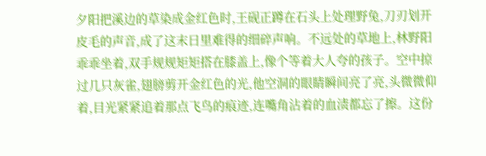夕阳把溪边的草染成金红色时,王砚正蹲在石头上处理野兔,刀刃划开皮毛的声音,成了这末日里难得的细碎声响。不远处的草地上,林野阳乖乖坐着,双手规规矩矩搭在膝盖上,像个等着大人夸的孩子。空中掠过几只灰雀,翅膀剪开金红色的光,他空洞的眼睛瞬间亮了亮,头微微仰着,目光紧紧追着那点飞鸟的痕迹,连嘴角沾着的血渍都忘了擦。这份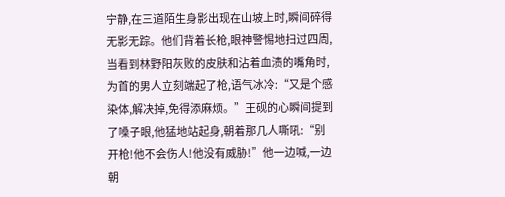宁静,在三道陌生身影出现在山坡上时,瞬间碎得无影无踪。他们背着长枪,眼神警惕地扫过四周,当看到林野阳灰败的皮肤和沾着血渍的嘴角时,为首的男人立刻端起了枪,语气冰冷:“又是个感染体,解决掉,免得添麻烦。”王砚的心瞬间提到了嗓子眼,他猛地站起身,朝着那几人嘶吼:“别开枪!他不会伤人!他没有威胁!”他一边喊,一边朝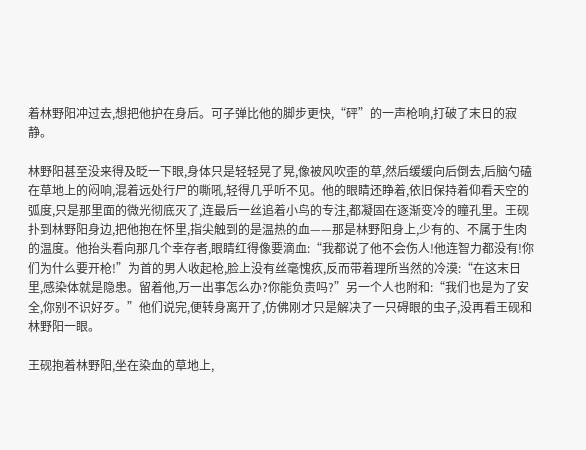着林野阳冲过去,想把他护在身后。可子弹比他的脚步更快,“砰”的一声枪响,打破了末日的寂静。

林野阳甚至没来得及眨一下眼,身体只是轻轻晃了晃,像被风吹歪的草,然后缓缓向后倒去,后脑勺磕在草地上的闷响,混着远处行尸的嘶吼,轻得几乎听不见。他的眼睛还睁着,依旧保持着仰看天空的弧度,只是那里面的微光彻底灭了,连最后一丝追着小鸟的专注,都凝固在逐渐变冷的瞳孔里。王砚扑到林野阳身边,把他抱在怀里,指尖触到的是温热的血——那是林野阳身上,少有的、不属于生肉的温度。他抬头看向那几个幸存者,眼睛红得像要滴血:“我都说了他不会伤人!他连智力都没有!你们为什么要开枪!”为首的男人收起枪,脸上没有丝毫愧疚,反而带着理所当然的冷漠:“在这末日里,感染体就是隐患。留着他,万一出事怎么办?你能负责吗?”另一个人也附和:“我们也是为了安全,你别不识好歹。”他们说完,便转身离开了,仿佛刚才只是解决了一只碍眼的虫子,没再看王砚和林野阳一眼。

王砚抱着林野阳,坐在染血的草地上,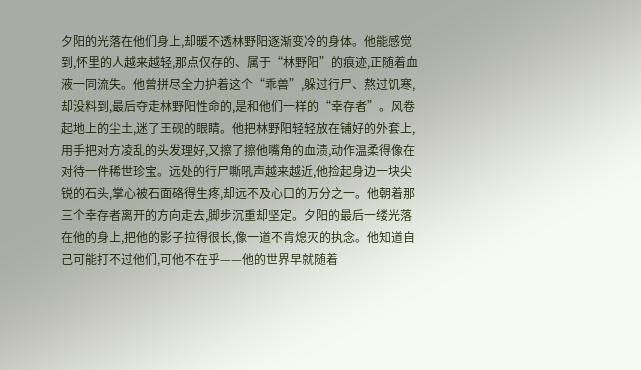夕阳的光落在他们身上,却暖不透林野阳逐渐变冷的身体。他能感觉到,怀里的人越来越轻,那点仅存的、属于“林野阳”的痕迹,正随着血液一同流失。他曾拼尽全力护着这个“乖兽”,躲过行尸、熬过饥寒,却没料到,最后夺走林野阳性命的,是和他们一样的“幸存者”。风卷起地上的尘土,迷了王砚的眼睛。他把林野阳轻轻放在铺好的外套上,用手把对方凌乱的头发理好,又擦了擦他嘴角的血渍,动作温柔得像在对待一件稀世珍宝。远处的行尸嘶吼声越来越近,他捡起身边一块尖锐的石头,掌心被石面硌得生疼,却远不及心口的万分之一。他朝着那三个幸存者离开的方向走去,脚步沉重却坚定。夕阳的最后一缕光落在他的身上,把他的影子拉得很长,像一道不肯熄灭的执念。他知道自己可能打不过他们,可他不在乎——他的世界早就随着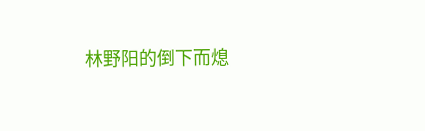林野阳的倒下而熄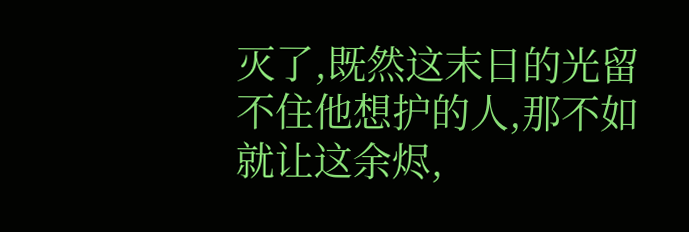灭了,既然这末日的光留不住他想护的人,那不如就让这余烬,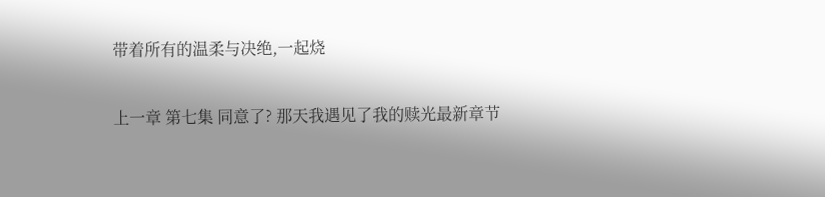带着所有的温柔与决绝,一起烧

上一章 第七集 同意了? 那天我遇见了我的赎光最新章节